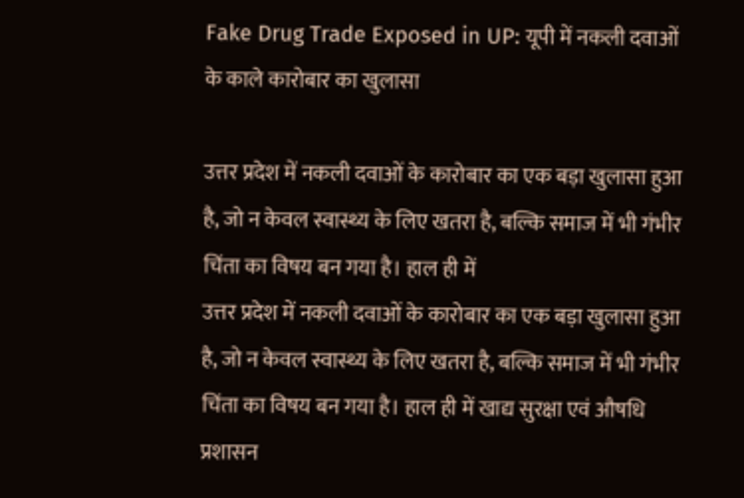Fake Drug Trade Exposed in UP: यूपी में नकली दवाओं के काले कारोबार का खुलासा

उत्तर प्रदेश में नकली दवाओं के कारोबार का एक बड़ा खुलासा हुआ है, जो न केवल स्वास्थ्य के लिए खतरा है, बल्कि समाज में भी गंभीर चिंता का विषय बन गया है। हाल ही में
उत्तर प्रदेश में नकली दवाओं के कारोबार का एक बड़ा खुलासा हुआ है, जो न केवल स्वास्थ्य के लिए खतरा है, बल्कि समाज में भी गंभीर चिंता का विषय बन गया है। हाल ही में खाद्य सुरक्षा एवं औषधि प्रशासन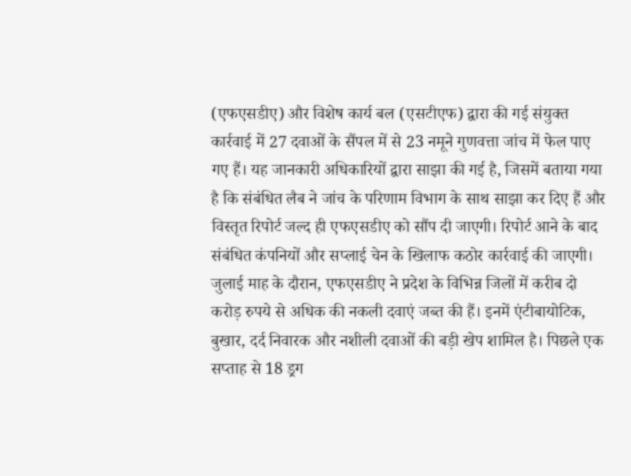(एफएसडीए) और विशेष कार्य बल (एसटीएफ) द्वारा की गई संयुक्त कार्रवाई में 27 दवाओं के सैंपल में से 23 नमूने गुणवत्ता जांच में फेल पाए गए हैं। यह जानकारी अधिकारियों द्वारा साझा की गई है, जिसमें बताया गया है कि संबंधित लैब ने जांच के परिणाम विभाग के साथ साझा कर दिए हैं और विस्तृत रिपोर्ट जल्द ही एफएसडीए को सौंप दी जाएगी। रिपोर्ट आने के बाद संबंधित कंपनियों और सप्लाई चेन के खिलाफ कठोर कार्रवाई की जाएगी।
जुलाई माह के दौरान, एफएसडीए ने प्रदेश के विभिन्न जिलों में करीब दो करोड़ रुपये से अधिक की नकली दवाएं जब्त की हैं। इनमें एंटीबायोटिक, बुखार, दर्द निवारक और नशीली दवाओं की बड़ी खेप शामिल है। पिछले एक सप्ताह से 18 ड्रग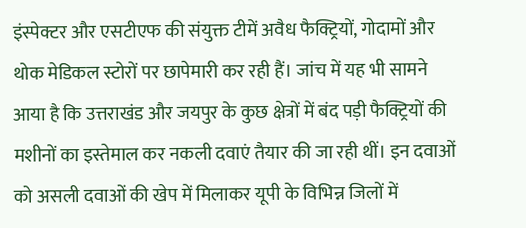इंस्पेक्टर और एसटीएफ की संयुक्त टीमें अवैध फैक्ट्रियों, गोदामों और थोक मेडिकल स्टोरों पर छापेमारी कर रही हैं। जांच में यह भी सामने आया है कि उत्तराखंड और जयपुर के कुछ क्षेत्रों में बंद पड़ी फैक्ट्रियों की मशीनों का इस्तेमाल कर नकली दवाएं तैयार की जा रही थीं। इन दवाओं को असली दवाओं की खेप में मिलाकर यूपी के विभिन्न जिलों में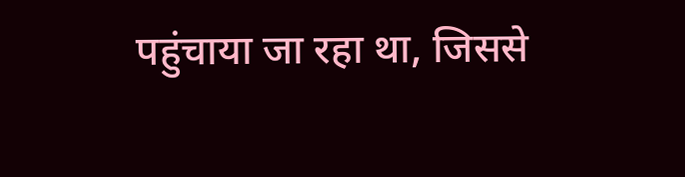पहुंचाया जा रहा था, जिससे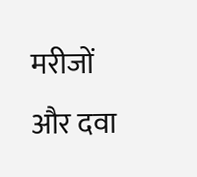मरीजों और दवा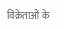विक्रेताओं के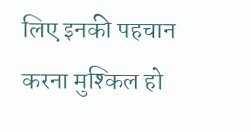लिए इनकी पहचान करना मुश्किल हो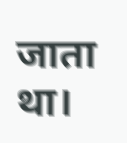जाता था।